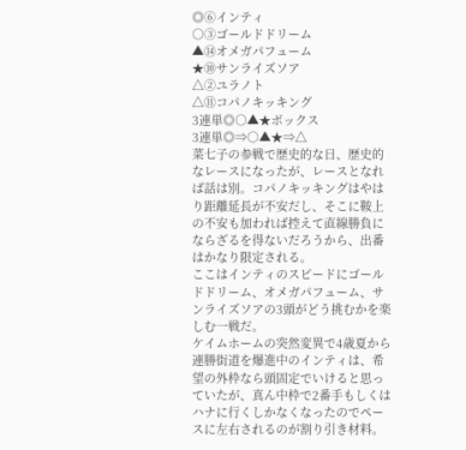◎⑥インティ
○③ゴールドドリーム
▲⑭オメガパフューム
★⑩サンライズソア
△②ユラノト
△⑪コパノキッキング
3連単◎○▲★ボックス
3連単◎⇒○▲★⇒△
菜七子の参戦で歴史的な日、歴史的なレースになったが、レースとなれば話は別。コパノキッキングはやはり距離延長が不安だし、そこに鞍上の不安も加われば控えて直線勝負にならざるを得ないだろうから、出番はかなり限定される。
ここはインティのスピードにゴールドドリーム、オメガパフューム、サンライズソアの3頭がどう挑むかを楽しむ一戦だ。
ケイムホームの突然変異で4歳夏から連勝街道を爆進中のインティは、希望の外枠なら頭固定でいけると思っていたが、真ん中枠で2番手もしくはハナに行くしかなくなったのでペースに左右されるのが割り引き材料。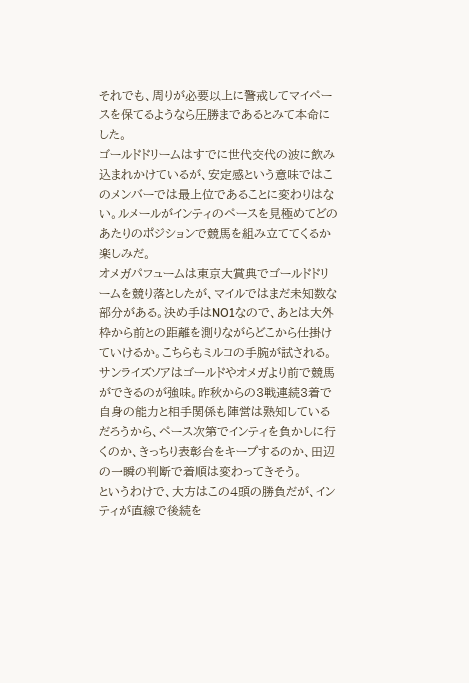それでも、周りが必要以上に警戒してマイペースを保てるようなら圧勝まであるとみて本命にした。
ゴールドドリームはすでに世代交代の波に飲み込まれかけているが、安定感という意味ではこのメンバーでは最上位であることに変わりはない。ルメールがインティのペースを見極めてどのあたりのポジションで競馬を組み立ててくるか楽しみだ。
オメガパフュームは東京大賞典でゴールドドリームを競り落としたが、マイルではまだ未知数な部分がある。決め手はNO1なので、あとは大外枠から前との距離を測りながらどこから仕掛けていけるか。こちらもミルコの手腕が試される。
サンライズソアはゴールドやオメガより前で競馬ができるのが強味。昨秋からの3戦連続3着で自身の能力と相手関係も陣営は熟知しているだろうから、ペース次第でインティを負かしに行くのか、きっちり表彰台をキープするのか、田辺の一瞬の判断で着順は変わってきそう。
というわけで、大方はこの4頭の勝負だが、インティが直線で後続を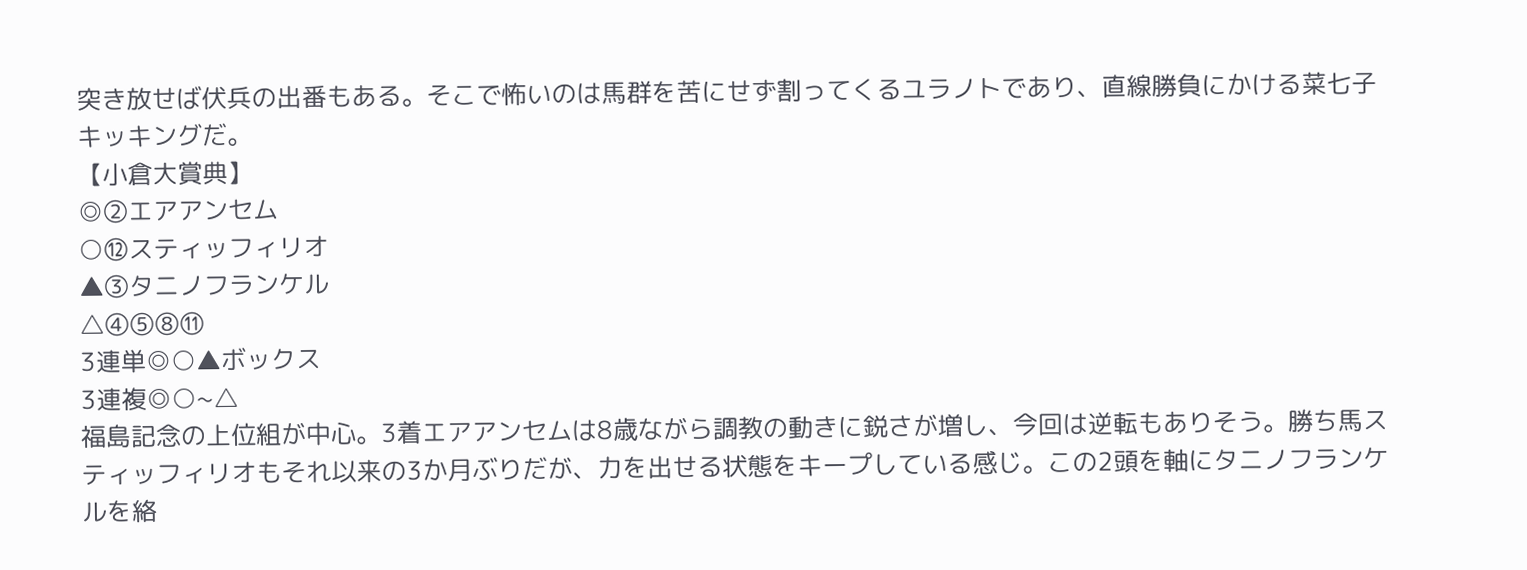突き放せば伏兵の出番もある。そこで怖いのは馬群を苦にせず割ってくるユラノトであり、直線勝負にかける菜七子キッキングだ。
【小倉大賞典】
◎②エアアンセム
○⑫スティッフィリオ
▲③タニノフランケル
△④⑤⑧⑪
3連単◎○▲ボックス
3連複◎○~△
福島記念の上位組が中心。3着エアアンセムは8歳ながら調教の動きに鋭さが増し、今回は逆転もありそう。勝ち馬スティッフィリオもそれ以来の3か月ぶりだが、力を出せる状態をキープしている感じ。この2頭を軸にタニノフランケルを絡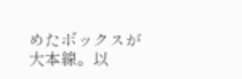めたボックスが大本線。以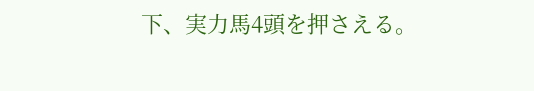下、実力馬4頭を押さえる。